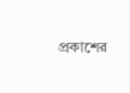প্রকাশের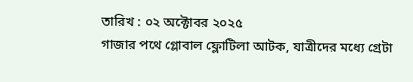তারিখ : ০২ অক্টোবর ২০২৫
গাজার পথে গ্লোবাল ফ্লোটিলা আটক, যাত্রীদের মধ্যে গ্রেটা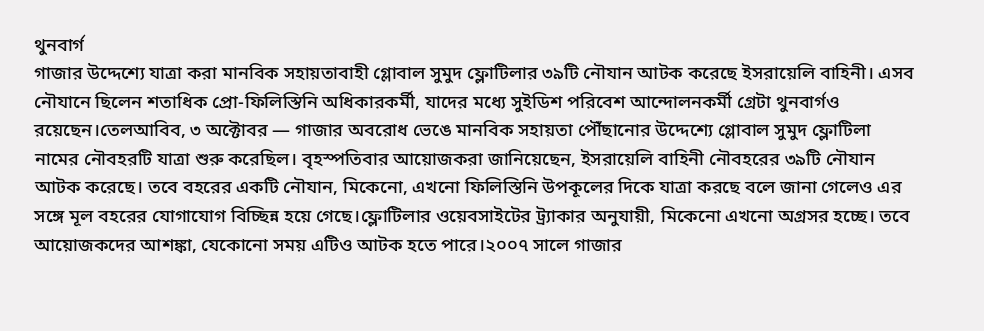থুনবার্গ
গাজার উদ্দেশ্যে যাত্রা করা মানবিক সহায়তাবাহী গ্লোবাল সুমুদ ফ্লোটিলার ৩৯টি নৌযান আটক করেছে ইসরায়েলি বাহিনী। এসব নৌযানে ছিলেন শতাধিক প্রো-ফিলিস্তিনি অধিকারকর্মী, যাদের মধ্যে সুইডিশ পরিবেশ আন্দোলনকর্মী গ্রেটা থুনবার্গও রয়েছেন।তেলআবিব, ৩ অক্টোবর — গাজার অবরোধ ভেঙে মানবিক সহায়তা পৌঁছানোর উদ্দেশ্যে গ্লোবাল সুমুদ ফ্লোটিলা নামের নৌবহরটি যাত্রা শুরু করেছিল। বৃহস্পতিবার আয়োজকরা জানিয়েছেন, ইসরায়েলি বাহিনী নৌবহরের ৩৯টি নৌযান আটক করেছে। তবে বহরের একটি নৌযান, মিকেনো, এখনো ফিলিস্তিনি উপকূলের দিকে যাত্রা করছে বলে জানা গেলেও এর সঙ্গে মূল বহরের যোগাযোগ বিচ্ছিন্ন হয়ে গেছে।ফ্লোটিলার ওয়েবসাইটের ট্র্যাকার অনুযায়ী, মিকেনো এখনো অগ্রসর হচ্ছে। তবে আয়োজকদের আশঙ্কা, যেকোনো সময় এটিও আটক হতে পারে।২০০৭ সালে গাজার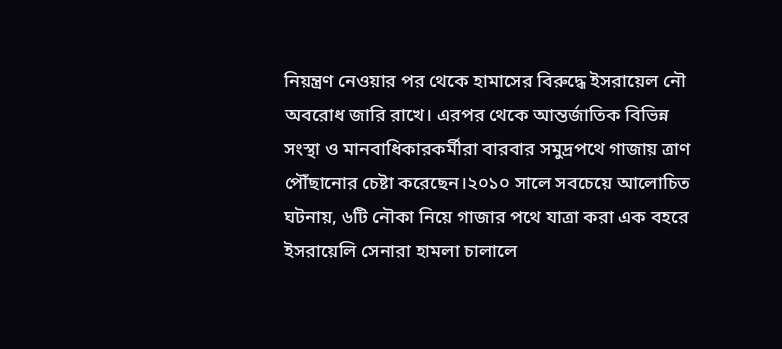নিয়ন্ত্রণ নেওয়ার পর থেকে হামাসের বিরুদ্ধে ইসরায়েল নৌ অবরোধ জারি রাখে। এরপর থেকে আন্তর্জাতিক বিভিন্ন সংস্থা ও মানবাধিকারকর্মীরা বারবার সমুদ্রপথে গাজায় ত্রাণ পৌঁছানোর চেষ্টা করেছেন।২০১০ সালে সবচেয়ে আলোচিত ঘটনায়, ৬টি নৌকা নিয়ে গাজার পথে যাত্রা করা এক বহরে ইসরায়েলি সেনারা হামলা চালালে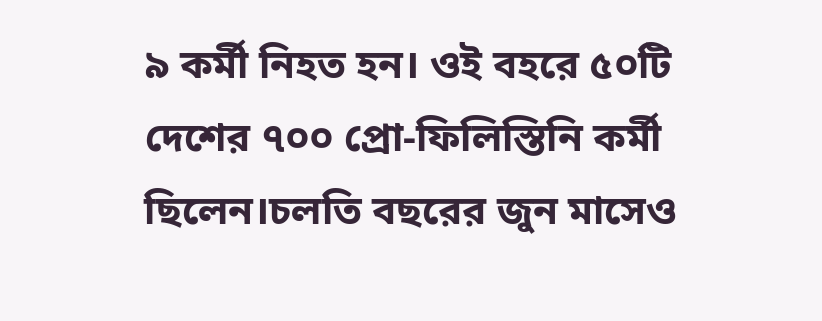৯ কর্মী নিহত হন। ওই বহরে ৫০টি দেশের ৭০০ প্রো-ফিলিস্তিনি কর্মী ছিলেন।চলতি বছরের জুন মাসেও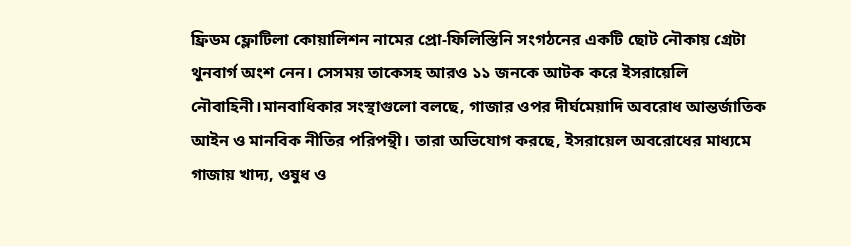ফ্রিডম ফ্লোটিলা কোয়ালিশন নামের প্রো-ফিলিস্তিনি সংগঠনের একটি ছোট নৌকায় গ্রেটা থুনবার্গ অংশ নেন। সেসময় তাকেসহ আরও ১১ জনকে আটক করে ইসরায়েলি নৌবাহিনী।মানবাধিকার সংস্থাগুলো বলছে, গাজার ওপর দীর্ঘমেয়াদি অবরোধ আন্তর্জাতিক আইন ও মানবিক নীতির পরিপন্থী। তারা অভিযোগ করছে, ইসরায়েল অবরোধের মাধ্যমে গাজায় খাদ্য, ওষুধ ও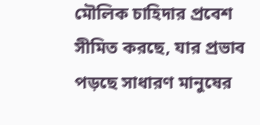মৌলিক চাহিদার প্রবেশ সীমিত করছে, যার প্রভাব পড়ছে সাধারণ মানুষের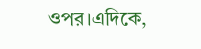ওপর।এদিকে,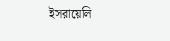ইসরায়েলি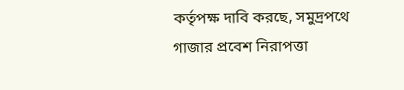কর্তৃপক্ষ দাবি করছে, সমুদ্রপথে গাজার প্রবেশ নিরাপত্তা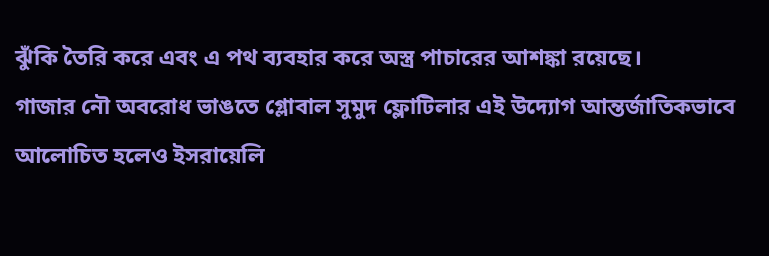ঝুঁকি তৈরি করে এবং এ পথ ব্যবহার করে অস্ত্র পাচারের আশঙ্কা রয়েছে।
গাজার নৌ অবরোধ ভাঙতে গ্লোবাল সুমুদ ফ্লোটিলার এই উদ্যোগ আন্তর্জাতিকভাবে আলোচিত হলেও ইসরায়েলি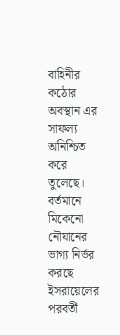বাহিনীর কঠোর অবস্থান এর সাফল্য অনিশ্চিত করে তুলেছে। বর্তমানে মিকেনো নৌযানের ভাগ্য নির্ভর করছে ইসরায়েলের পরবর্তী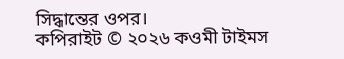সিদ্ধান্তের ওপর।
কপিরাইট © ২০২৬ কওমী টাইমস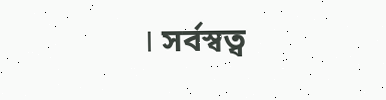। সর্বস্বত্ব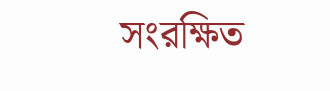সংরক্ষিত